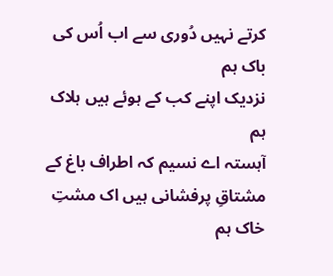کرتے نہیں دُوری سے اب اُس کی باک ہم
نزدیک اپنے کب کے ہوئے ہیں ہلاک ہم
آہستہ اے نسیم کہ اطراف باغ کے
مشتاقِ پرفشانی ہیں اک مشتِ خاک ہم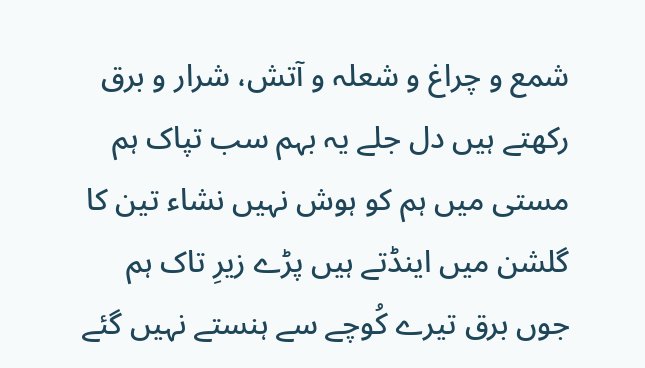شمع و چراغ و شعلہ و آتش، شرار و برق
رکھتے ہیں دل جلے یہ بہم سب تپاک ہم
مستی میں ہم کو ہوش نہیں نشاء تین کا
گلشن میں اینڈتے ہیں پڑے زیرِ تاک ہم
جوں برق تیرے کُوچے سے ہنستے نہیں گئے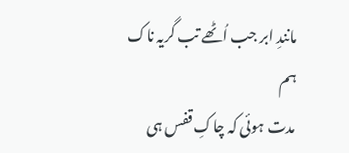مانندِ ابر جب اُٹھے تب گریہ ناک ہم
مدت ہوئی کہ چاکِ قفس ہی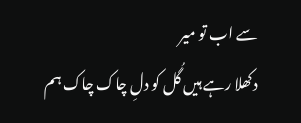سے اب تو میر
دکھلا رہے ہیں گُل کو دلِ چاک چاک ہم